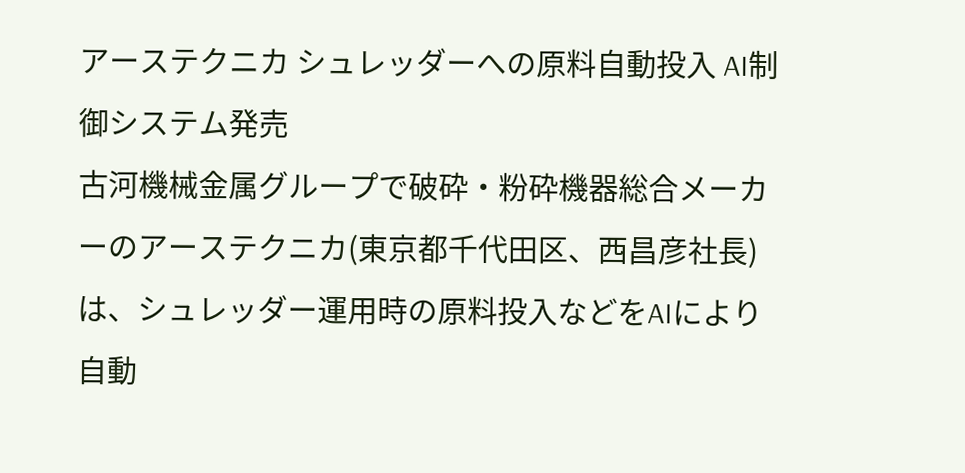アーステクニカ シュレッダーへの原料自動投入 AI制御システム発売
古河機械金属グループで破砕・粉砕機器総合メーカーのアーステクニカ(東京都千代田区、西昌彦社長)は、シュレッダー運用時の原料投入などをAIにより自動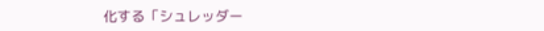化する「シュレッダー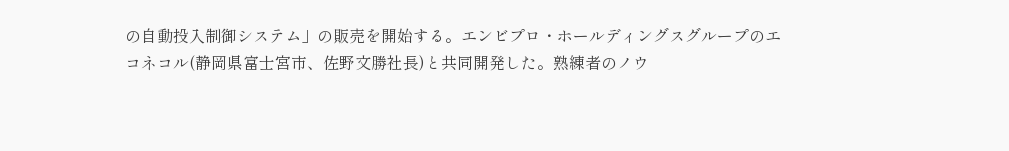の自動投入制御システム」の販売を開始する。エンビプロ・ホールディングスグループのエコネコル(静岡県富士宮市、佐野文勝社長)と共同開発した。熟練者のノウ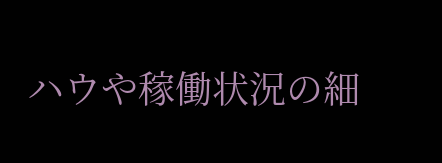ハウや稼働状況の細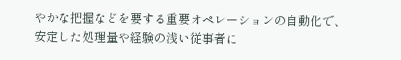やかな把握などを要する重要オペレーションの自動化で、安定した処理量や経験の浅い従事者に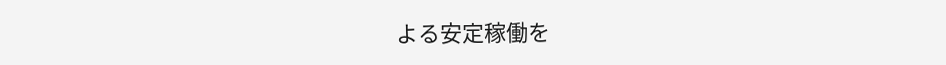よる安定稼働を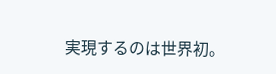実現するのは世界初。